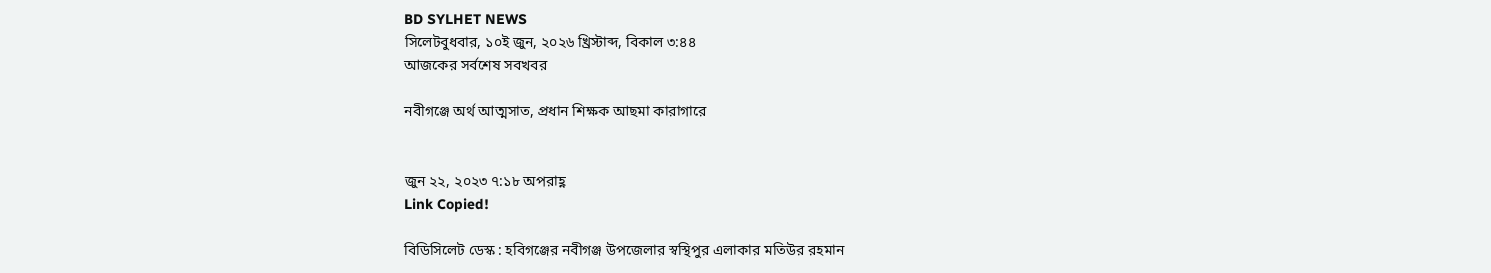BD SYLHET NEWS
সিলেটবুধবার, ১০ই জুন, ২০২৬ খ্রিস্টাব্দ, বিকাল ৩:৪৪
আজকের সর্বশেষ সবখবর

নবীগঞ্জে অর্থ আত্মসাত, প্রধান শিক্ষক আছমা কারাগারে


জুন ২২, ২০২৩ ৭:১৮ অপরাহ্ণ
Link Copied!

বিডিসিলেট ডেস্ক : হবিগঞ্জের নবীগঞ্জ উপজেলার স্বস্থিপুর এলাকার মতিউর রহমান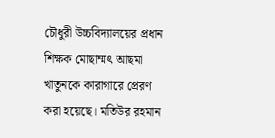চৌধুরী উচ্চবিদ্যালয়ের প্রধান শিক্ষক মোছাম্মৎ আছমা খাতুনকে কারাগারে প্রেরণ করা হয়েছে। মতিউর রহমান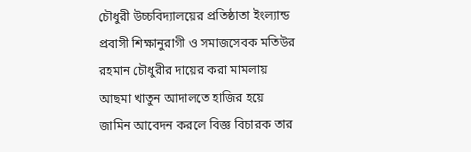চৌধুরী উচ্চবিদ্যালয়ের প্রতিষ্ঠাতা ইংল্যান্ড প্রবাসী শিক্ষানুরাগী ও সমাজসেবক মতিউর রহমান চৌধুরীর দায়ের করা মামলায় আছমা খাতুন আদালতে হাজির হয়ে জামিন আবেদন করলে বিজ্ঞ বিচারক তার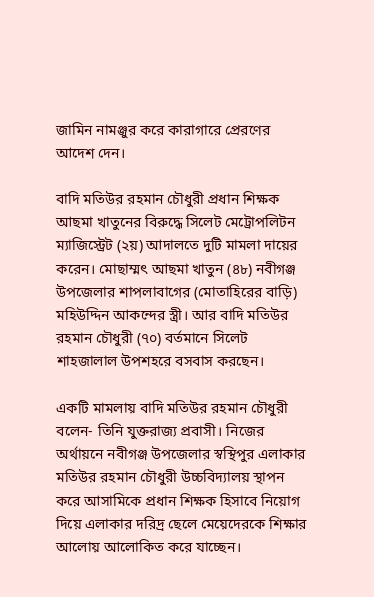জামিন নামঞ্জুর করে কারাগারে প্রেরণের আদেশ দেন।

বাদি মতিউর রহমান চৌধুরী প্রধান শিক্ষক আছমা খাতুনের বিরুদ্ধে সিলেট মেট্রোপলিটন ম্যাজিস্ট্রেট (২য়) আদালতে দুটি মামলা দায়ের করেন। মোছাম্মৎ আছমা খাতুন (৪৮) নবীগঞ্জ উপজেলার শাপলাবাগের (মোতাহিরের বাড়ি) মহিউদ্দিন আকন্দের স্ত্রী। আর বাদি মতিউর রহমান চৌধুরী (৭০) বর্তমানে সিলেট শাহজালাল উপশহরে বসবাস করছেন।

একটি মামলায় বাদি মতিউর রহমান চৌধুরী বলেন- তিনি যুক্তরাজ্য প্রবাসী। নিজের অর্থায়নে নবীগঞ্জ উপজেলার স্বস্থিপুর এলাকার মতিউর রহমান চৌধুরী উচ্চবিদ্যালয় স্থাপন করে আসামিকে প্রধান শিক্ষক হিসাবে নিয়োগ দিয়ে এলাকার দরিদ্র ছেলে মেয়েদেরকে শিক্ষার আলোয় আলোকিত করে যাচ্ছেন।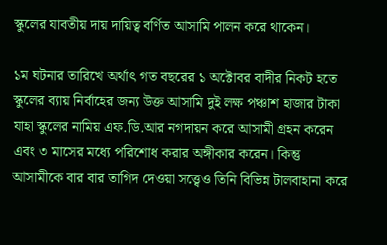স্কুলের যাবতীয় দায় দায়িত্ব বর্ণিত আসামি পালন করে থাকেন।

১ম ঘটনার তারিখে অর্থাৎ গত বছরের ১ অক্টোবর বাদীর নিকট হতে স্কুলের ব্যায় নির্বাহের জন্য উক্ত আসামি দুই লক্ষ পঞ্চাশ হাজার টাকা যাহা স্কুলের নামিয় এফ.ডি.আর নগদায়ন করে আসামী গ্রহন করেন এবং ৩ মাসের মধ্যে পরিশোধ করার অঙ্গীকার করেন। কিন্তু আসামীকে বার বার তাগিদ দেওয়া সত্ত্বেও তিনি বিভিন্ন টালবাহানা করে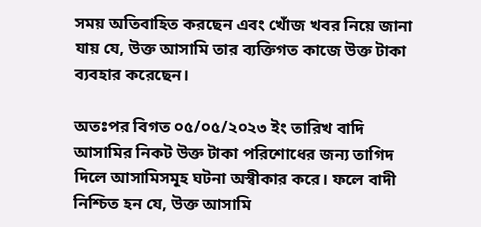সময় অতিবাহিত করছেন এবং খোঁজ খবর নিয়ে জানা যায় যে, উক্ত আসামি তার ব্যক্তিগত কাজে উক্ত টাকা ব্যবহার করেছেন।

অতঃপর বিগত ০৫/০৫/২০২৩ ইং তারিখ বাদি আসামির নিকট উক্ত টাকা পরিশোধের জন্য তাগিদ দিলে আসামিসমূহ ঘটনা অস্বীকার করে। ফলে বাদী নিশ্চিত হন যে, উক্ত আসামি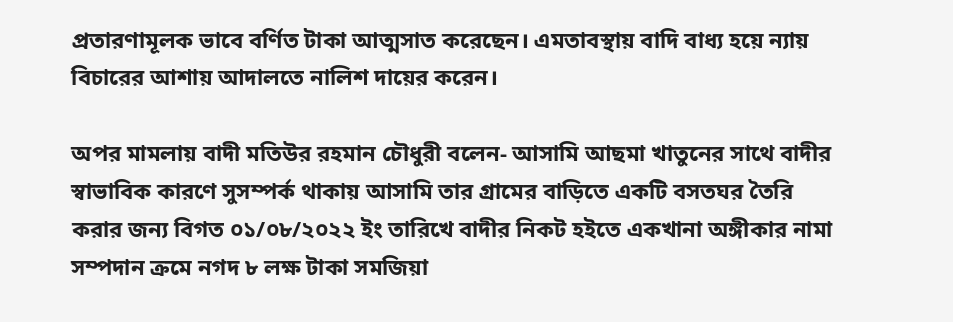প্রতারণামূলক ভাবে বর্ণিত টাকা আত্মসাত করেছেন। এমতাবস্থায় বাদি বাধ্য হয়ে ন্যায় বিচারের আশায় আদালতে নালিশ দায়ের করেন।

অপর মামলায় বাদী মতিউর রহমান চৌধুরী বলেন- আসামি আছমা খাতুনের সাথে বাদীর স্বাভাবিক কারণে সুসম্পর্ক থাকায় আসামি তার গ্রামের বাড়িতে একটি বসতঘর তৈরি করার জন্য বিগত ০১/০৮/২০২২ ইং তারিখে বাদীর নিকট হইতে একখানা অঙ্গীকার নামা সম্পদান ক্রমে নগদ ৮ লক্ষ টাকা সমজিয়া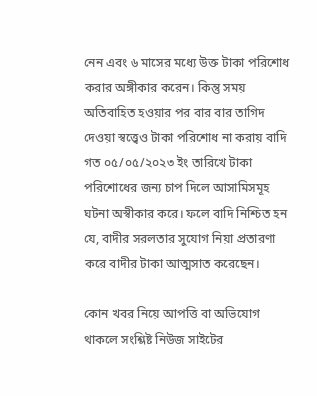নেন এবং ৬ মাসের মধ্যে উক্ত টাকা পরিশোধ করার অঙ্গীকার করেন। কিন্তু সময় অতিবাহিত হওয়ার পর বার বার তাগিদ দেওয়া স্বত্ত্বেও টাকা পরিশোধ না করায় বাদি গত ০৫/০৫/২০২৩ ইং তারিখে টাকা পরিশোধের জন্য চাপ দিলে আসামিসমূহ ঘটনা অস্বীকার করে। ফলে বাদি নিশ্চিত হন যে, বাদীর সরলতার সুযোগ নিয়া প্রতারণা করে বাদীর টাকা আত্মসাত করেছেন।

কোন খবর নিয়ে আপত্তি বা অভিযোগ থাকলে সংশ্লিষ্ট নিউজ সাইটের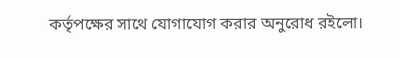কর্তৃপক্ষের সাথে যোগাযোগ করার অনুরোধ রইলো।